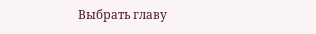Выбрать главу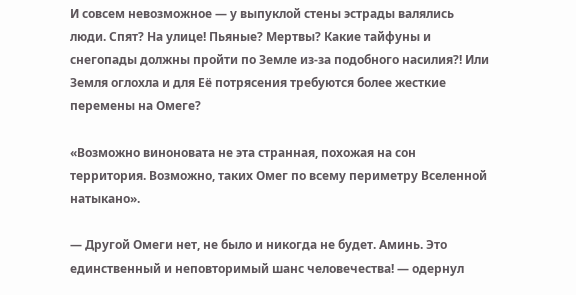И совсем невозможное — у выпуклой стены эстрады валялись люди. Спят? На улице! Пьяные? Мертвы? Какие тайфуны и снегопады должны пройти по Земле из-за подобного насилия?! Или Земля оглохла и для Её потрясения требуются более жесткие перемены на Омеге?

«Возможно виноновата не эта странная, похожая на сон территория. Возможно, таких Омег по всему периметру Вселенной натыкано».

— Другой Омеги нет, не было и никогда не будет. Аминь. Это единственный и неповторимый шанс человечества! — одернул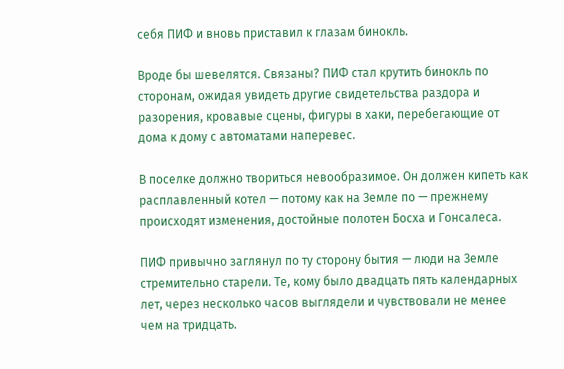себя ПИФ и вновь приставил к глазам бинокль.

Вроде бы шевелятся. Связаны? ПИФ стал крутить бинокль по сторонам, ожидая увидеть другие свидетельства раздора и разорения, кровавые сцены, фигуры в хаки, перебегающие от дома к дому с автоматами наперевес.

В поселке должно твориться невообразимое. Он должен кипеть как расплавленный котел — потому как на Земле по — прежнему происходят изменения, достойные полотен Босха и Гонсалеса.

ПИФ привычно заглянул по ту сторону бытия — люди на Земле стремительно старели. Те, кому было двадцать пять календарных лет, через несколько часов выглядели и чувствовали не менее чем на тридцать.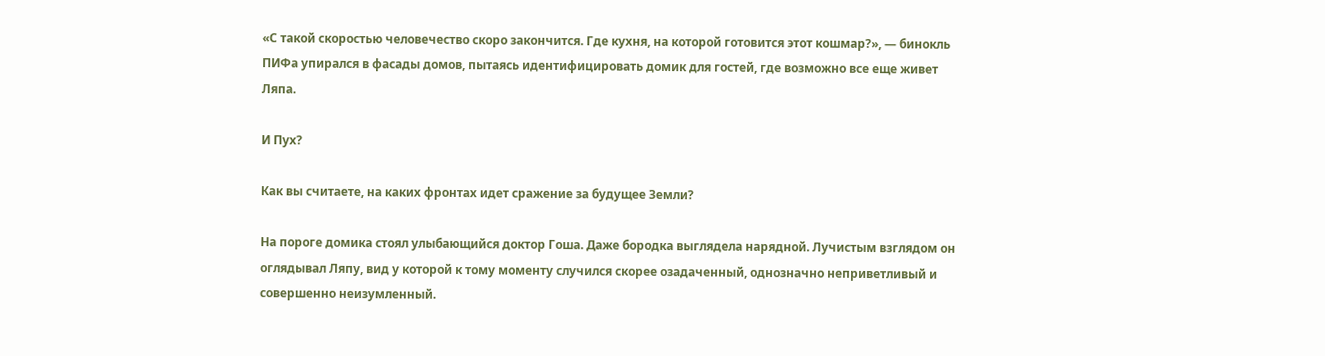«С такой скоростью человечество скоро закончится. Где кухня, на которой готовится этот кошмар?», — бинокль ПИФа упирался в фасады домов, пытаясь идентифицировать домик для гостей, где возможно все еще живет Ляпа.

И Пух?

Как вы считаете, на каких фронтах идет сражение за будущее Земли?

На пороге домика стоял улыбающийся доктор Гоша. Даже бородка выглядела нарядной. Лучистым взглядом он оглядывал Ляпу, вид у которой к тому моменту случился скорее озадаченный, однозначно неприветливый и совершенно неизумленный.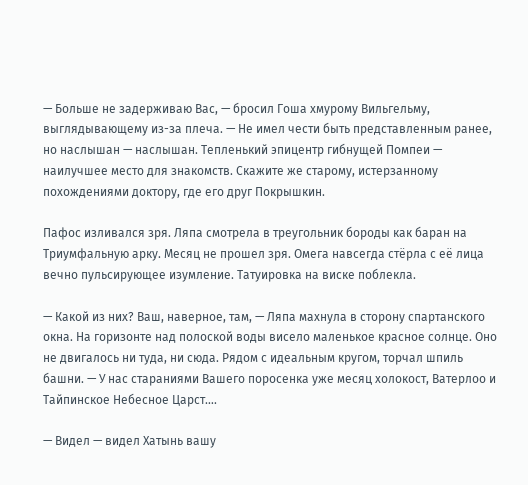— Больше не задерживаю Вас, — бросил Гоша хмурому Вильгельму, выглядывающему из-за плеча. — Не имел чести быть представленным ранее, но наслышан — наслышан. Тепленький эпицентр гибнущей Помпеи — наилучшее место для знакомств. Скажите же старому, истерзанному похождениями доктору, где его друг Покрышкин.

Пафос изливался зря. Ляпа смотрела в треугольник бороды как баран на Триумфальную арку. Месяц не прошел зря. Омега навсегда стёрла с её лица вечно пульсирующее изумление. Татуировка на виске поблекла.

— Какой из них? Ваш, наверное, там, — Ляпа махнула в сторону спартанского окна. На горизонте над полоской воды висело маленькое красное солнце. Оно не двигалось ни туда, ни сюда. Рядом с идеальным кругом, торчал шпиль башни. — У нас стараниями Вашего поросенка уже месяц холокост, Ватерлоо и Тайпинское Небесное Царст….

— Видел — видел Хатынь вашу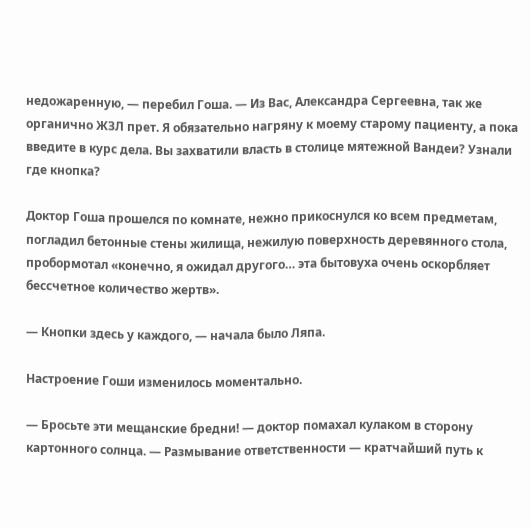недожаренную, — перебил Гоша. — Из Вас, Александра Сергеевна, так же органично ЖЗЛ прет. Я обязательно нагряну к моему старому пациенту, а пока введите в курс дела. Вы захватили власть в столице мятежной Вандеи? Узнали где кнопка?

Доктор Гоша прошелся по комнате, нежно прикоснулся ко всем предметам, погладил бетонные стены жилища, нежилую поверхность деревянного стола, пробормотал «конечно, я ожидал другого… эта бытовуха очень оскорбляет бессчетное количество жертв».

— Кнопки здесь у каждого, — начала было Ляпа.

Настроение Гоши изменилось моментально.

— Бросьте эти мещанские бредни! — доктор помахал кулаком в сторону картонного солнца. — Размывание ответственности — кратчайший путь к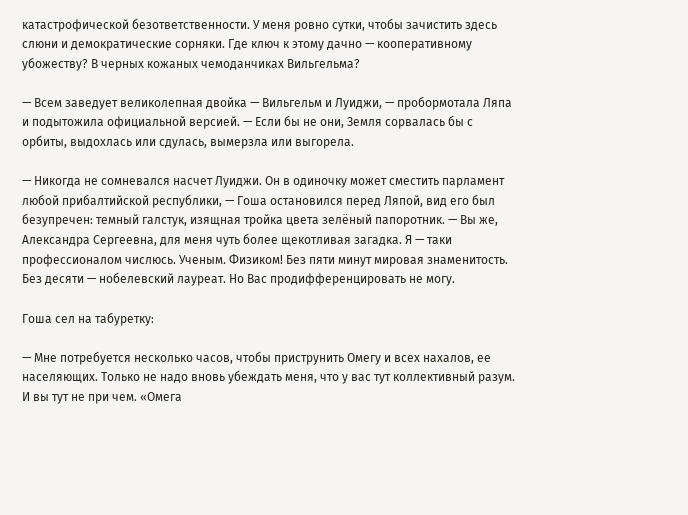катастрофической безответственности. У меня ровно сутки, чтобы зачистить здесь слюни и демократические сорняки. Где ключ к этому дачно — кооперативному убожеству? В черных кожаных чемоданчиках Вильгельма?

— Всем заведует великолепная двойка — Вильгельм и Луиджи, — пробормотала Ляпа и подытожила официальной версией. — Если бы не они, Земля сорвалась бы с орбиты, выдохлась или сдулась, вымерзла или выгорела.

— Никогда не сомневался насчет Луиджи. Он в одиночку может сместить парламент любой прибалтийской республики, — Гоша остановился перед Ляпой, вид его был безупречен: темный галстук, изящная тройка цвета зелёный папоротник. — Вы же, Александра Сергеевна, для меня чуть более щекотливая загадка. Я — таки профессионалом числюсь. Ученым. Физиком! Без пяти минут мировая знаменитость. Без десяти — нобелевский лауреат. Но Вас продифференцировать не могу.

Гоша сел на табуретку:

— Мне потребуется несколько часов, чтобы приструнить Омегу и всех нахалов, ее населяющих. Только не надо вновь убеждать меня, что у вас тут коллективный разум. И вы тут не при чем. «Омега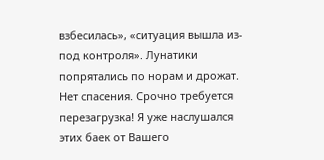взбесилась», «ситуация вышла из-под контроля». Лунатики попрятались по норам и дрожат. Нет спасения. Срочно требуется перезагрузка! Я уже наслушался этих баек от Вашего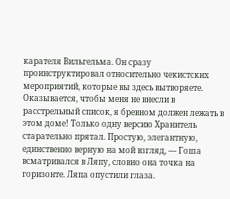карателя Вильгельма. Он сразу проинструктировал относительно чекистских мероприятий, которые вы здесь вытворяете. Оказывается, чтобы меня не внесли в расстрельный список, я бревном должен лежать в этом доме! Только одну версию Хранитель старательно прятал. Простую, элегантную, единственно верную на мой взгляд, — Гоша всматривался в Ляпу, словно она точка на горизонте. Ляпа опустили глаза.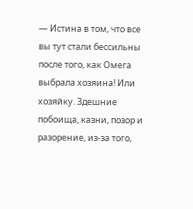— Истина в том, что все вы тут стали бессильны после того, как Омега выбрала хозяина! Или хозяйку. Здешние побоища, казни, позор и разорение, из-за того,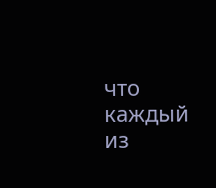что каждый из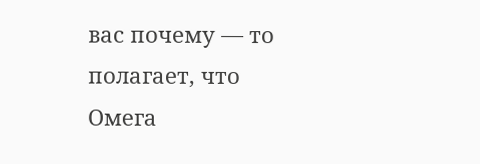вас почему — то полагает, что Омега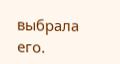выбрала его.